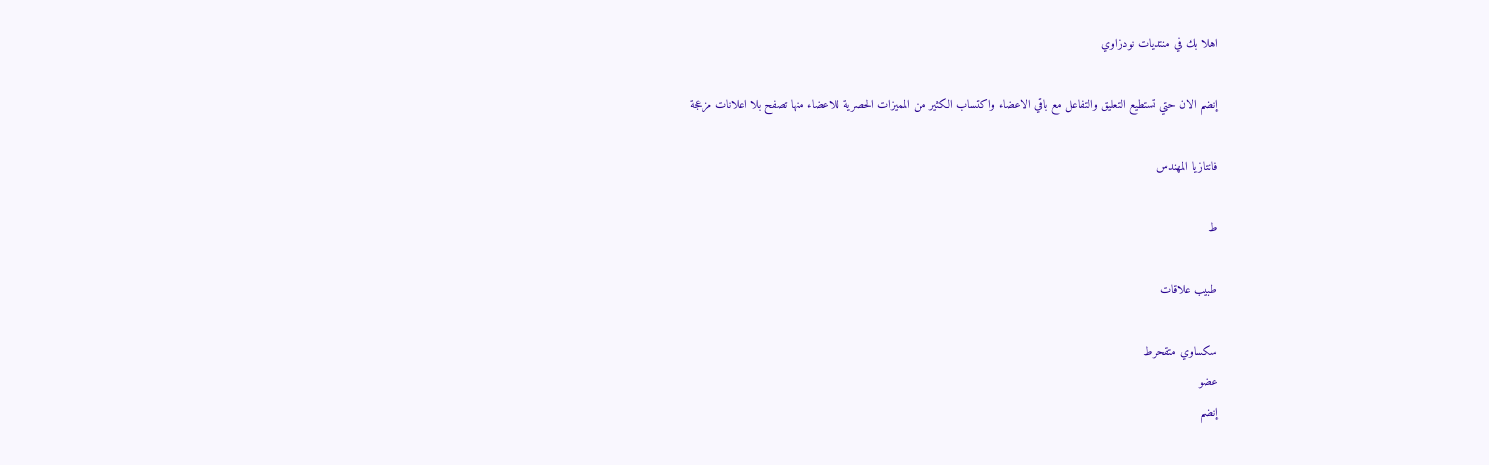اهلا بك في منتديات نودزاوي

إنضم الان حتي تستطيع التعليق والتفاعل مع باقي الاعضاء واكتساب الكثير من المميزات الحصرية للاعضاء منها تصفح بلا اعلانات مزعجة

فانتازيا المهندس

ط

طبيب علاقات

سكساوي متقحرط
عضو
إنضم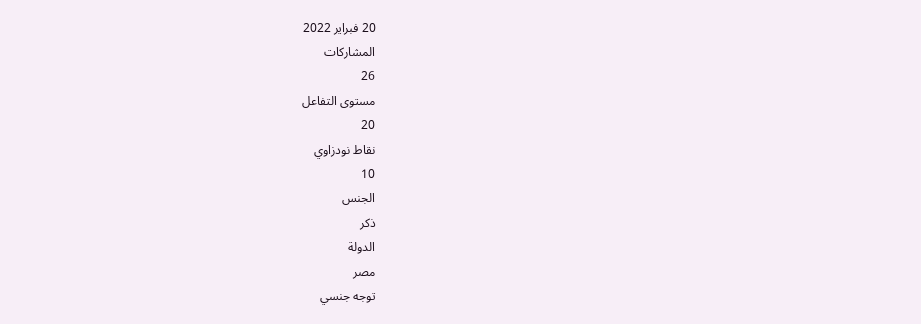20 فبراير 2022
المشاركات
26
مستوى التفاعل
20
نقاط نودزاوي
10
الجنس
ذكر
الدولة
مصر
توجه جنسي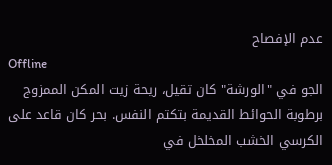عدم الإفصاح
Offline
الجو في "الورشة" كان تقيل، ريحة زيت المكن الممزوج برطوبة الحوائط القديمة بتكتم النفس. بحر كان قاعد على الكرسي الخشب المخلخل في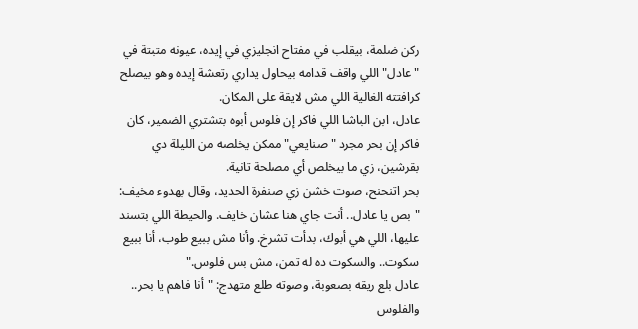ركن ضلمة، بيقلب في مفتاح انجليزي في إيده، عيونه متبتة في "عادل" اللي واقف قدامه بيحاول يداري رتعشة إيده وهو بيصلح كرافتته الغالية اللي مش لايقة على المكان.
عادل، ابن الباشا اللي فاكر إن فلوس أبوه بتشتري الضمير، كان فاكر إن بحر مجرد "صنايعي" ممكن يخلصه من الليلة دي بقرشين، زي ما بيخلص أي مصلحة تانية.
بحر اتنحنح، صوت خشن زي صنفرة الحديد، وقال بهدوء مخيف: "بص يا عادل.. أنت جاي هنا عشان خايف. والحيطة اللي بتسند عليها، اللي هي أبوك، بدأت تشرخ. وأنا مش ببيع طوب، أنا ببيع سكوت.. والسكوت ده له تمن، مش بس فلوس."
عادل بلع ريقه بصعوبة، وصوته طلع متهدج: "أنا فاهم يا بحر.. والفلوس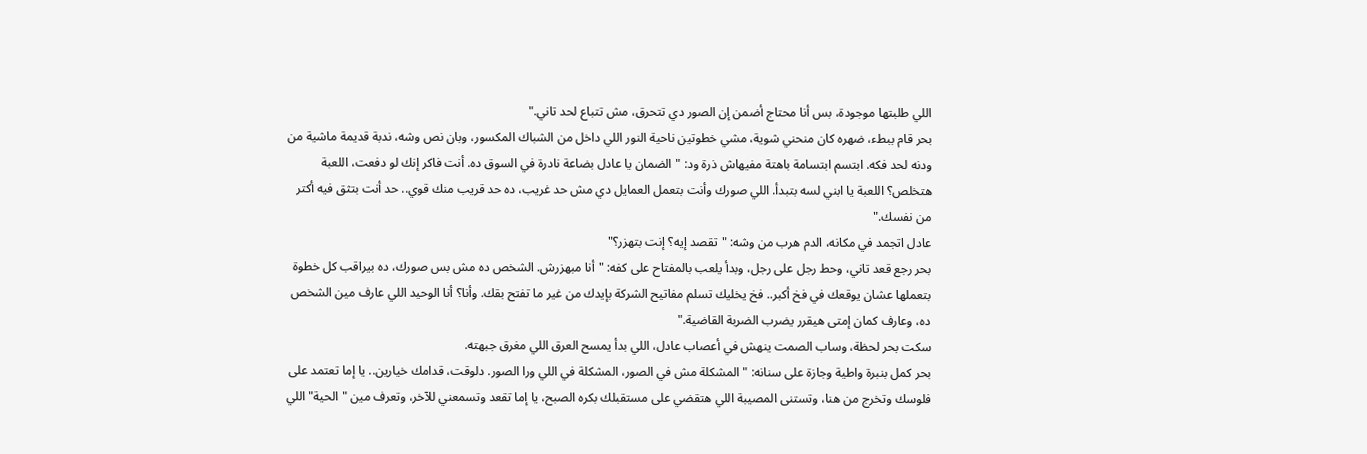اللي طلبتها موجودة، بس أنا محتاج أضمن إن الصور دي تتحرق، مش تتباع لحد تاني."
بحر قام ببطء، ضهره كان منحني شوية، مشي خطوتين ناحية النور اللي داخل من الشباك المكسور، وبان نص وشه، ندبة قديمة ماشية من ودنه لحد فكه. ابتسم ابتسامة باهتة مفيهاش ذرة ود: "الضمان يا عادل بضاعة نادرة في السوق ده. أنت فاكر إنك لو دفعت، اللعبة هتخلص؟ اللعبة يا ابني لسه بتبدأ. اللي صورك وأنت بتعمل العمايل دي مش حد غريب، ده حد قريب منك قوي.. حد أنت بتثق فيه أكتر من نفسك."
عادل اتجمد في مكانه، الدم هرب من وشه: "تقصد إيه؟ إنت بتهزر؟"
بحر رجع قعد تاني، وحط رجل على رجل، وبدأ يلعب بالمفتاح على كفه: "أنا مبهزرش. الشخص ده مش بس صورك، ده بيراقب كل خطوة بتعملها عشان يوقعك في فخ أكبر.. فخ يخليك تسلم مفاتيح الشركة بإيدك من غير ما تفتح بقك. وأنا؟ أنا الوحيد اللي عارف مين الشخص ده، وعارف كمان إمتى هيقرر يضرب الضربة القاضية."
سكت بحر لحظة، وساب الصمت ينهش في أعصاب عادل، اللي بدأ يمسح العرق اللي مغرق جبهته.
بحر كمل بنبرة واطية وجازة على سنانه: "المشكلة مش في الصور، المشكلة في اللي ورا الصور. دلوقت، قدامك خيارين.. يا إما تعتمد على فلوسك وتخرج من هنا، وتستنى المصيبة اللي هتقضي على مستقبلك بكره الصبح، يا إما تقعد وتسمعني للآخر، وتعرف مين "الحية" اللي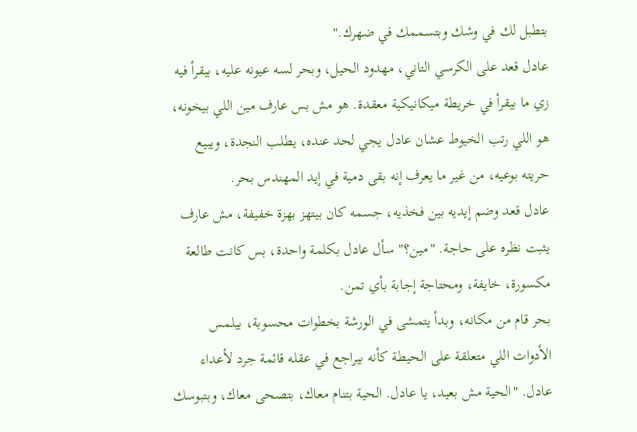بتطبل لك في وشك وبتسممك في ضهرك."
عادل قعد على الكرسي التاني، مهدود الحيل، وبحر لسه عيونه عليه، بيقرأ فيه زي ما بيقرأ في خريطة ميكانيكية معقدة. هو مش بس عارف مين اللي بيخونه، هو اللي رتب الخيوط عشان عادل يجي لحد عنده، يطلب النجدة، ويبيع حريته بوعيه، من غير ما يعرف إنه بقى دمية في إيد المهندس بحر.
عادل قعد وضم إيديه بين فخذيه، جسمه كان بيتهز بهزة خفيفة، مش عارف يثبت نظره على حاجة. "مين؟" سأل عادل بكلمة واحدة، بس كانت طالعة مكسورة، خايفة، ومحتاجة إجابة بأي تمن.
بحر قام من مكانه، وبدأ يتمشى في الورشة بخطوات محسوبة، بيلمس الأدوات اللي متعلقة على الحيطة كأنه بيراجع في عقله قائمة جرد لأعداء عادل. "الحية مش بعيد، يا عادل. الحية بتنام معاك، بتصحى معاك، وبتبوسك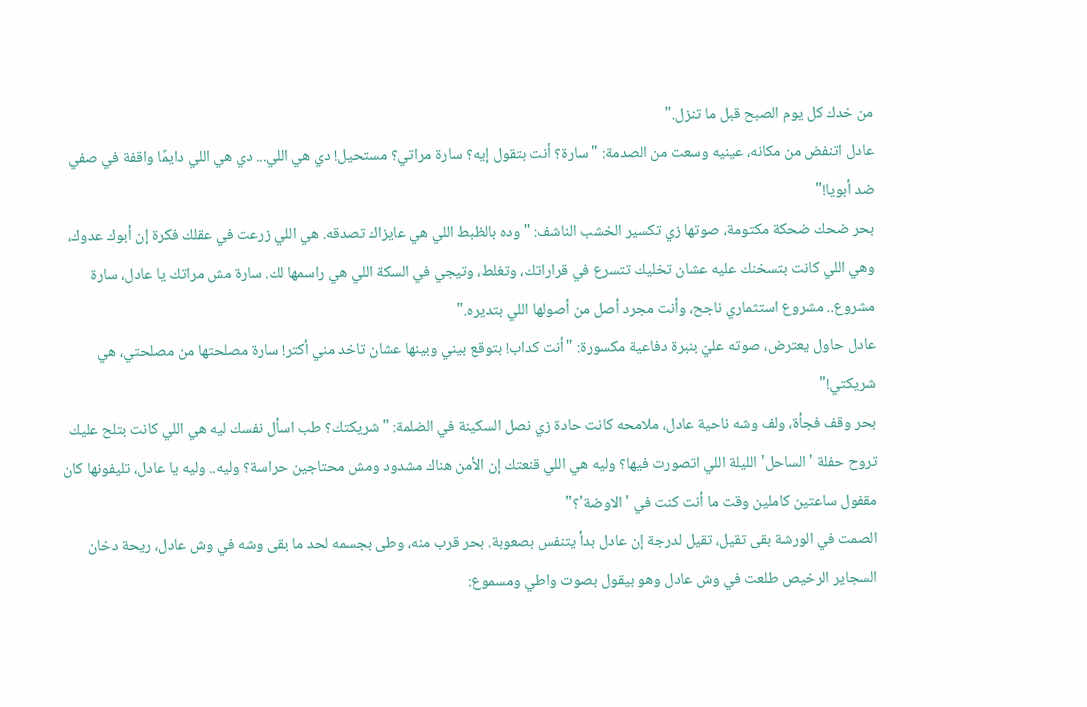من خدك كل يوم الصبح قبل ما تنزل."
عادل اتنفض من مكانه، عينيه وسعت من الصدمة: "سارة؟ أنت بتقول إيه؟ سارة مراتي؟ مستحيل! دي هي اللي... دي هي اللي دايمًا واقفة في صفي ضد أبويا!"
بحر ضحك ضحكة مكتومة، صوتها زي تكسير الخشب الناشف: "وده بالظبط اللي هي عايزاك تصدقه. هي اللي زرعت في عقلك فكرة إن أبوك عدوك، وهي اللي كانت بتسخنك عليه عشان تخليك تتسرع في قراراتك، وتغلط، وتيجي في السكة اللي هي راسمها لك. سارة مش مراتك يا عادل، سارة مشروع.. مشروع استثماري ناجح، وأنت مجرد أصل من أصولها اللي بتديره."
عادل حاول يعترض، صوته عليّ بنبرة دفاعية مكسورة: "أنت كداب! بتوقع بيني وبينها عشان تاخد مني أكتر! سارة مصلحتها من مصلحتي، هي شريكتي!"
بحر وقف فجأة، ولف وشه ناحية عادل، ملامحه كانت حادة زي نصل السكينة في الضلمة: "شريكتك؟ طب اسأل نفسك ليه هي اللي كانت بتلح عليك تروح حفلة 'الساحل' الليلة اللي اتصورت فيها؟ وليه هي اللي قنعتك إن الأمن هناك مشدود ومش محتاجين حراسة؟ وليه.. وليه يا عادل، تليفونها كان مقفول ساعتين كاملين وقت ما أنت كنت في 'الاوضة'؟"
الصمت في الورشة بقى تقيل، تقيل لدرجة إن عادل بدأ يتنفس بصعوبة. بحر قرب منه، وطى بجسمه لحد ما بقى وشه في وش عادل، ريحة دخان السجاير الرخيص طلعت في وش عادل وهو بيقول بصوت واطي ومسموع: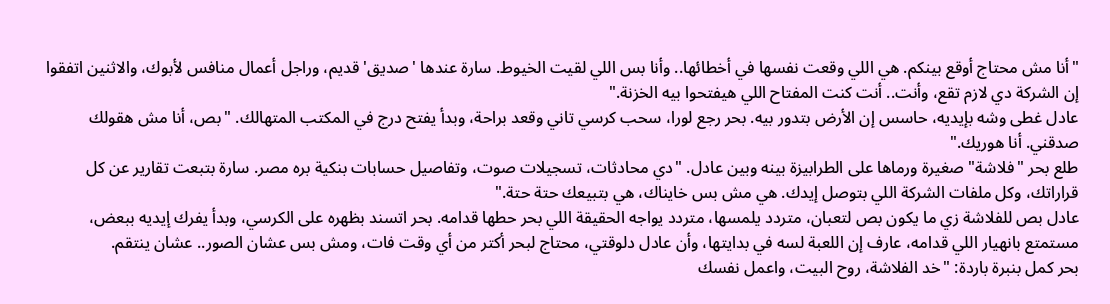"أنا مش محتاج أوقع بينكم. هي اللي وقعت نفسها في أخطائها.. وأنا بس اللي لقيت الخيوط. سارة عندها 'صديق' قديم، وراجل أعمال منافس لأبوك، والاثنين اتفقوا إن الشركة دي لازم تقع، وأنت.. أنت كنت المفتاح اللي هيفتحوا بيه الخزنة."
عادل غطى وشه بإيديه، حاسس إن الأرض بتدور بيه. بحر رجع لورا، سحب كرسي تاني وقعد براحة، وبدأ يفتح درج في المكتب المتهالك. "بص، أنا مش هقولك صدقني. أنا هوريك."
طلع بحر "فلاشة" صغيرة ورماها على الطرابيزة بينه وبين عادل. "دي محادثات، تسجيلات صوت، وتفاصيل حسابات بنكية بره مصر. سارة بتبعت تقارير عن كل قراراتك، وكل ملفات الشركة اللي بتوصل إيدك. هي مش بس خايناك، هي بتبيعك حتة حتة."
عادل بص للفلاشة زي ما يكون بص لتعبان، متردد يلمسها، متردد يواجه الحقيقة اللي بحر حطها قدامه. بحر اتسند بظهره على الكرسي، وبدأ يفرك إيديه ببعض، مستمتع بانهيار اللي قدامه، عارف إن اللعبة لسه في بدايتها، وأن عادل دلوقتي، محتاج لبحر أكتر من أي وقت فات، ومش بس عشان الصور.. عشان ينتقم.
بحر كمل بنبرة باردة: "خد الفلاشة، روح البيت، واعمل نفسك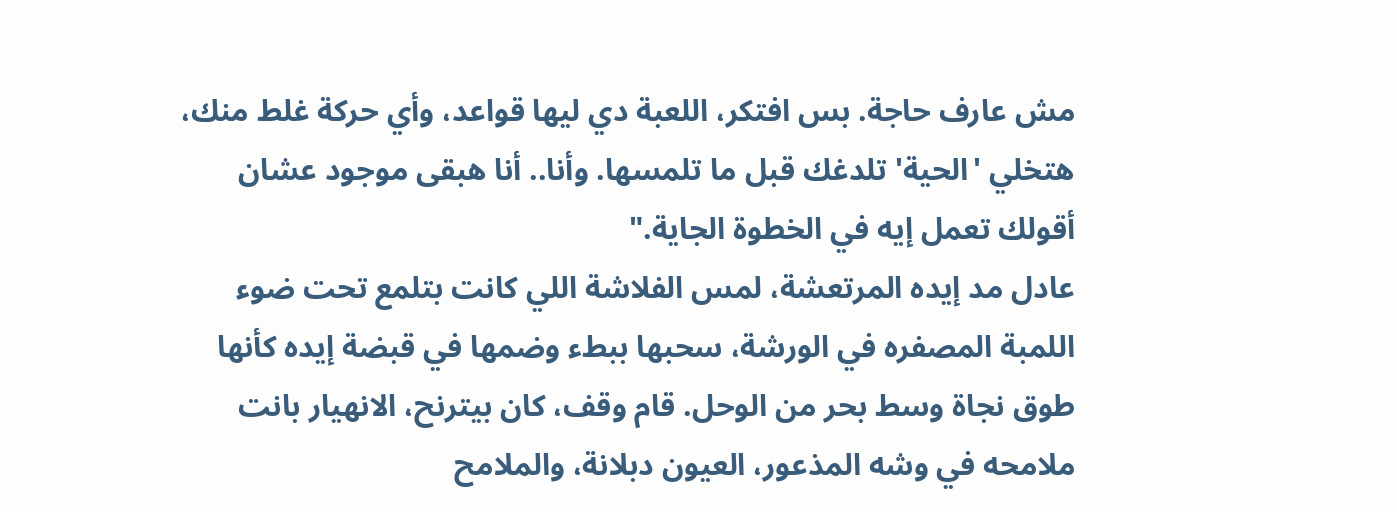مش عارف حاجة. بس افتكر، اللعبة دي ليها قواعد، وأي حركة غلط منك، هتخلي 'الحية' تلدغك قبل ما تلمسها. وأنا.. أنا هبقى موجود عشان أقولك تعمل إيه في الخطوة الجاية."
عادل مد إيده المرتعشة، لمس الفلاشة اللي كانت بتلمع تحت ضوء اللمبة المصفره في الورشة، سحبها ببطء وضمها في قبضة إيده كأنها طوق نجاة وسط بحر من الوحل. قام وقف، كان بيترنح، الانهيار بانت ملامحه في وشه المذعور، العيون دبلانة، والملامح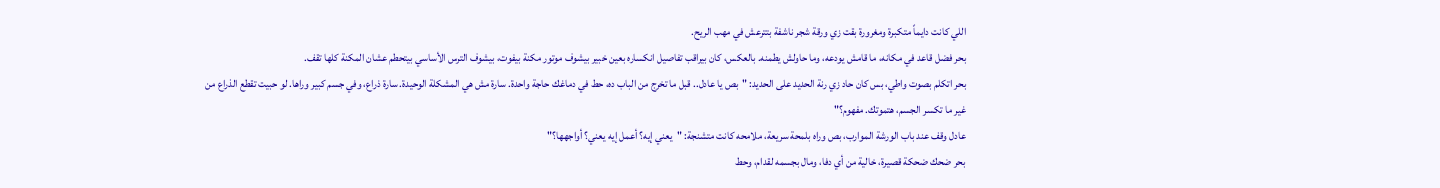اللي كانت دايماً متكبرة ومغرورة بقت زي ورقة شجر ناشفة بتترعش في مهب الريح.
بحر فضل قاعد في مكانه، ما قامش يودعه، وما حاولش يطمنه. بالعكس، كان بيراقب تفاصيل انكساره بعين خبير بيشوف موتور مكنة بيفوت، بيشوف الترس الأساسي بيتحطم عشان المكنة كلها تقف.
بحر اتكلم بصوت واطي، بس كان حاد زي رنة الحديد على الحديد: "بص يا عادل.. قبل ما تخرج من الباب ده، حط في دماغك حاجة واحدة. سارة مش هي المشكلة الوحيدة. سارة ذراع، وفي جسم كبير وراها. لو حبيت تقطع الذراع من غير ما تكسر الجسم، هتموتك. مفهوم؟"
عادل وقف عند باب الورشة الموارب، بص وراه بلمحة سريعة، ملامحه كانت متشنجة: "يعني إيه؟ أعمل إيه يعني؟ أواجهها؟"
بحر ضحك ضحكة قصيرة، خالية من أي دفا، ومال بجسمه لقدام، وحط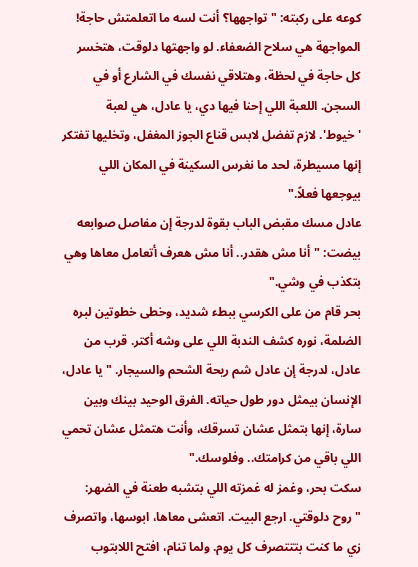كوعه على ركبته: "تواجهها؟ أنت لسه ما اتعلمتش حاجة! المواجهة هي سلاح الضعفاء. لو واجهتها دلوقت، هتخسر كل حاجة في لحظة، وهتلاقي نفسك في الشارع أو في السجن. اللعبة اللي إحنا فيها دي، يا عادل، هي لعبة 'خيوط'. لازم تفضل لابس قناع الجوز المغفل، وتخليها تفتكر إنها مسيطرة، لحد ما نغرس السكينة في المكان اللي بيوجعها فعلاً."
عادل مسك مقبض الباب بقوة لدرجة إن مفاصل صوابعه بيضت: "أنا مش هقدر.. أنا مش هعرف أتعامل معاها وهي بتكذب في وشي."
بحر قام من على الكرسي ببطء شديد، وخطى خطوتين لبره الضلمة، نوره كشف الندبة اللي على وشه أكتر. قرب من عادل، لدرجة إن عادل شم ريحة الشحم والسيجار. "يا عادل، الإنسان بيمثل دور طول حياته. الفرق الوحيد بينك وبين سارة، إنها بتمثل عشان تسرقك، وأنت هتمثل عشان تحمي اللي باقي من كرامتك.. وفلوسك."
سكت بحر، وغمز له غمزته اللي بتشبه طعنة في الضهر: "روح دلوقتي. ارجع البيت. اتعشى معاها، ابوسها، واتصرف زي ما كنت بتتتصرف كل يوم. ولما تنام، افتح اللابتوب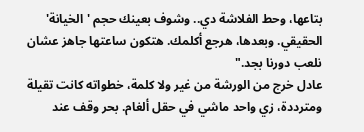بتاعها، وحط الفلاشة دي.. وشوف بعينك حجم 'الخيانة' الحقيقي. وبعدها، هرجع أكلمك. هتكون ساعتها جاهز عشان نلعب دورنا بجد."
عادل خرج من الورشة من غير ولا كلمة، خطواته كانت تقيلة ومترددة، زي واحد ماشي في حقل ألغام. بحر وقف عند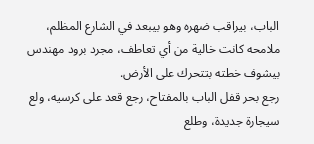الباب، بيراقب ضهره وهو بيبعد في الشارع المظلم، ملامحه كانت خالية من أي تعاطف، مجرد برود مهندس بيشوف خطته بتتحرك على الأرض.
رجع بحر قفل الباب بالمفتاح، رجع قعد على كرسيه، ولع سيجارة جديدة، وطلع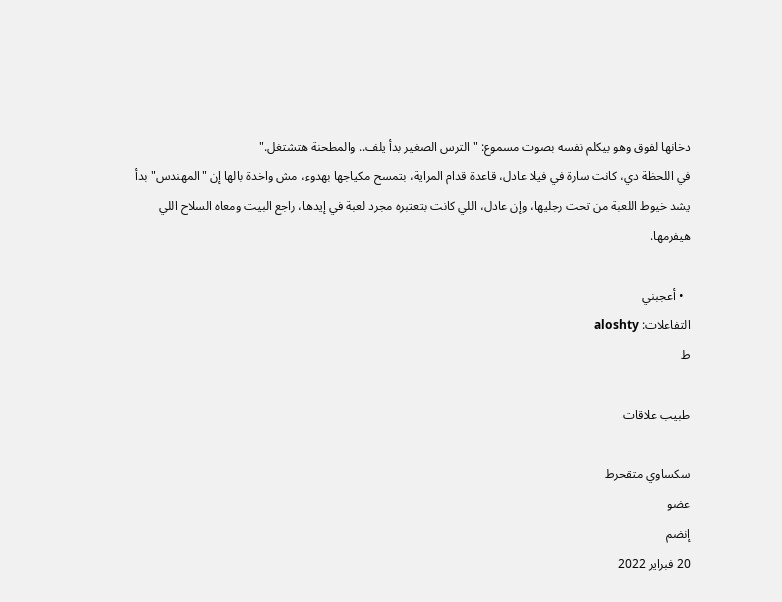دخانها لفوق وهو بيكلم نفسه بصوت مسموع: "الترس الصغير بدأ يلف.. والمطحنة هتشتغل."
في اللحظة دي، كانت سارة في فيلا عادل، قاعدة قدام المراية، بتمسح مكياجها بهدوء، مش واخدة بالها إن "المهندس" بدأ يشد خيوط اللعبة من تحت رجليها، وإن عادل، اللي كانت بتعتبره مجرد لعبة في إيدها، راجع البيت ومعاه السلاح اللي هيفرمها.

  • أعجبني
التفاعلات: aloshty
ط

طبيب علاقات

سكساوي متقحرط
عضو
إنضم
20 فبراير 2022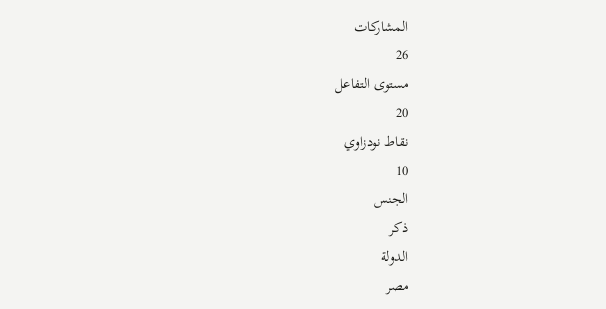المشاركات
26
مستوى التفاعل
20
نقاط نودزاوي
10
الجنس
ذكر
الدولة
مصر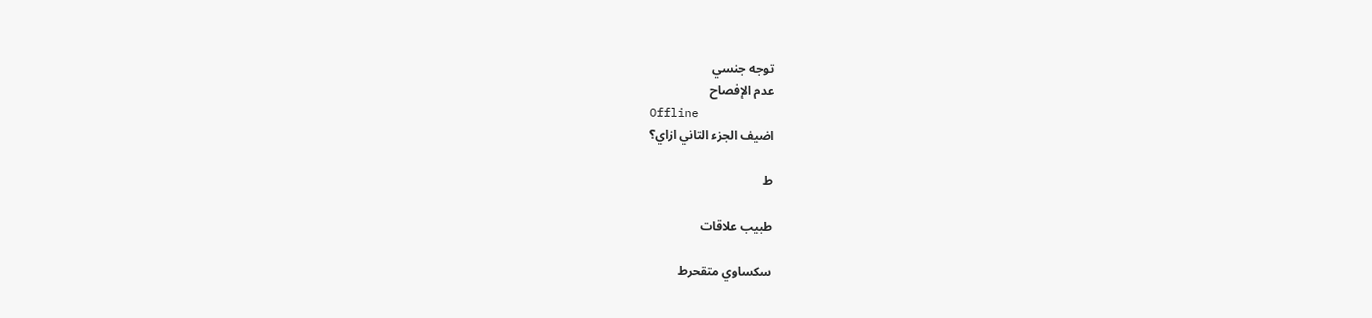توجه جنسي
عدم الإفصاح
Offline
اضيف الجزء التاني ازاي؟

ط

طبيب علاقات

سكساوي متقحرط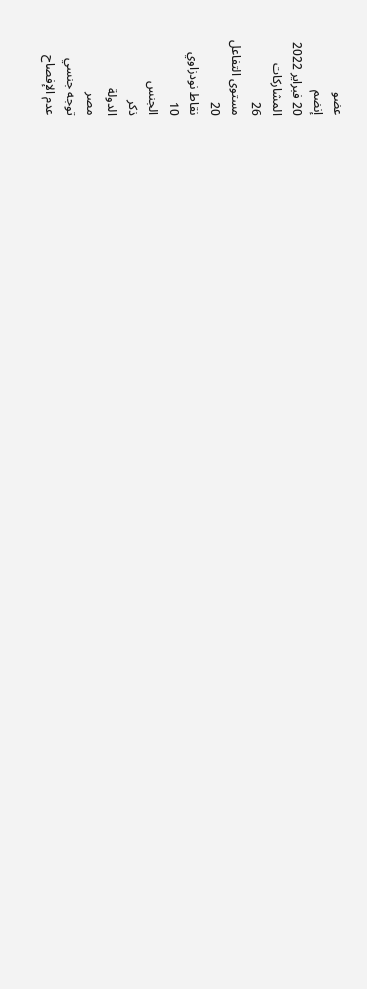عضو
إنضم
20 فبراير 2022
المشاركات
26
مستوى التفاعل
20
نقاط نودزاوي
10
الجنس
ذكر
الدولة
مصر
توجه جنسي
عدم الإفصاح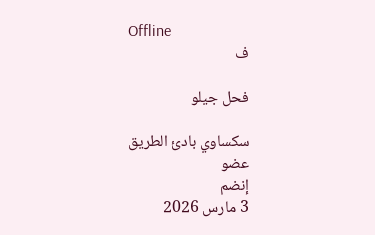Offline
ف

فحل جيلو

سكساوي بادئ الطريق
عضو
إنضم
3 مارس 2026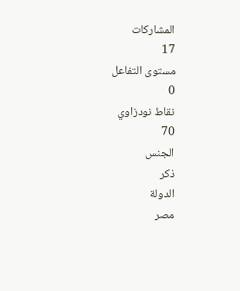المشاركات
17
مستوى التفاعل
0
نقاط نودزاوي
70
الجنس
ذكر
الدولة
مصر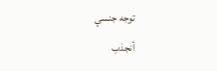توجه جنسي
أنجذب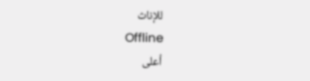للإناث
Offline
أعلى